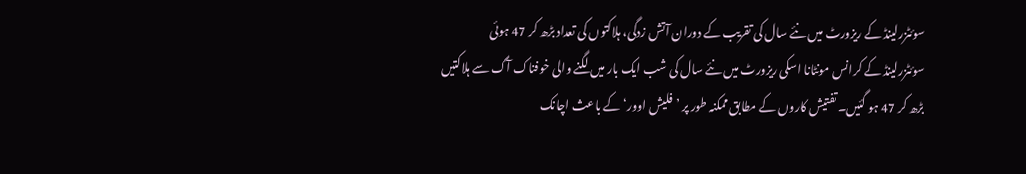سوئٹزرلینڈ کے ریزورٹ میں نئے سال کی تقریب کے دوران آتش زدگی، ہلاکتوں کی تعداد بڑھ کر 47 ہوئی
سوئٹزرلینڈ کے کرانس مونٹانا اسکی ریزورٹ میں نئے سال کی شب ایک بار میں لگنے والی خوفناک آگ سے ہلاکتیں بڑھ کر 47 ہو گئیں۔ تفتیش کاروں کے مطابق ممکنہ طور پر ’فلیش اوور‘ کے باعث اچانک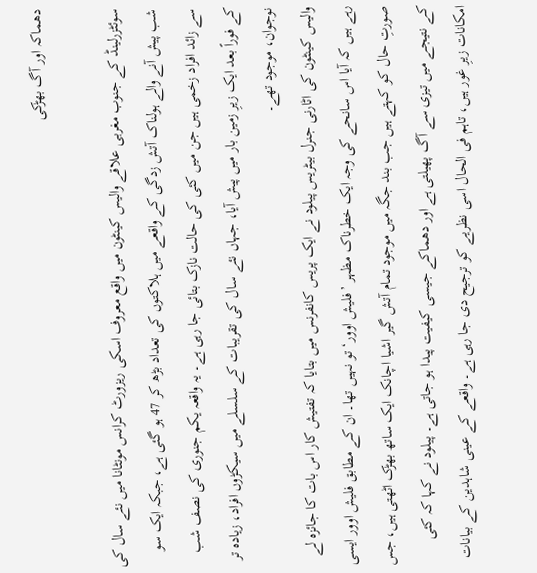دھماکہ اور آگ بھڑکی

سوئٹزرلینڈ کے جنوب مغربی علاقے والیس کینٹون میں واقع معروف اسکی ریزورٹ کرانس مونٹانا میں نئے سال کی شب پیش آنے والے ہولناک آتش زدگی کے واقعے میں ہلاکتوں کی تعداد بڑھ کر 47 ہو گئی ہے، جبکہ ایک سو سے زائد افراد زخمی ہیں جن میں کئی کی حالت نازک بتائی جا رہی ہے۔ یہ واقعہ یکم جنوری کی نصف شب کے فوراً بعد ایک زیرِ زمین بار میں پیش آیا، جہاں نئے سال کی تقریبات کے سلسلے میں سیکڑوں افراد، زیادہ تر نوجوان، موجود تھے۔
والیس کینٹون کی اٹارنی جنرل بیٹریس پیلود نے ایک پریس کانفرنس میں بتایا کہ تفتیش کار اس بات کا جائزہ لے رہے ہیں کہ آیا اس سانحے کی وجہ ایک خطرناک مظہر ’فلیش اوور‘ تو نہیں تھا۔ ان کے مطابق فلیش اوور ایسی صورتِ حال کو کہتے ہیں جب بند جگہ میں موجود تمام آتش گیر اشیا اچانک ایک ساتھ بھڑک اٹھتی ہیں، جس کے نتیجے میں تیزی سے آگ پھیلتی ہے اور دھماکے جیسی کیفیت پیدا ہو جاتی ہے۔ پیلود نے کہا کہ کئی امکانات زیرِ غور ہیں، تاہم فی الحال اسی نظریے کو ترجیح دی جا رہی ہے۔ واقعے کے عینی شاہدین کے بیانات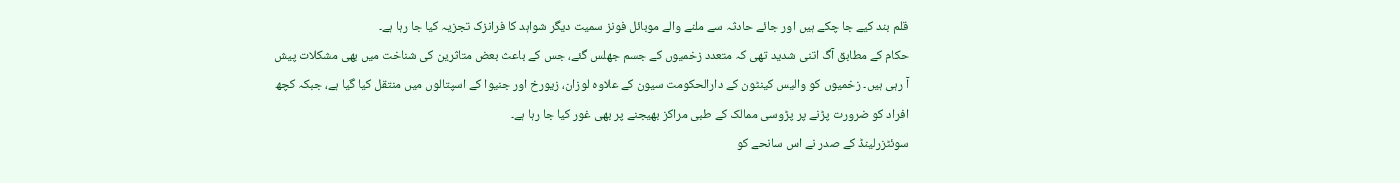قلم بند کیے جا چکے ہیں اور جائے حادثہ سے ملنے والے موبائل فونز سمیت دیگر شواہد کا فرانزک تجزیہ کیا جا رہا ہے۔
حکام کے مطابق آگ اتنی شدید تھی کہ متعدد زخمیوں کے جسم جھلس گئے، جس کے باعث بعض متاثرین کی شناخت میں بھی مشکلات پیش آ رہی ہیں۔ زخمیوں کو والیس کینٹون کے دارالحکومت سیون کے علاوہ لوزان، زیورخ اور جنیوا کے اسپتالوں میں منتقل کیا گیا ہے، جبکہ کچھ افراد کو ضرورت پڑنے پر پڑوسی ممالک کے طبی مراکز بھیجنے پر بھی غور کیا جا رہا ہے۔
سوئٹزرلینڈ کے صدر نے اس سانحے کو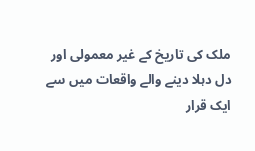ملک کی تاریخ کے غیر معمولی اور دل دہلا دینے والے واقعات میں سے ایک قرار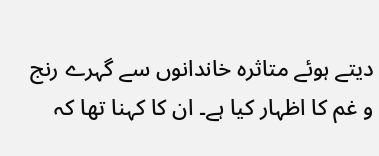دیتے ہوئے متاثرہ خاندانوں سے گہرے رنج و غم کا اظہار کیا ہے۔ ان کا کہنا تھا کہ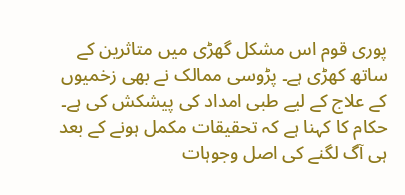پوری قوم اس مشکل گھڑی میں متاثرین کے ساتھ کھڑی ہے۔ پڑوسی ممالک نے بھی زخمیوں کے علاج کے لیے طبی امداد کی پیشکش کی ہے۔ حکام کا کہنا ہے کہ تحقیقات مکمل ہونے کے بعد ہی آگ لگنے کی اصل وجوہات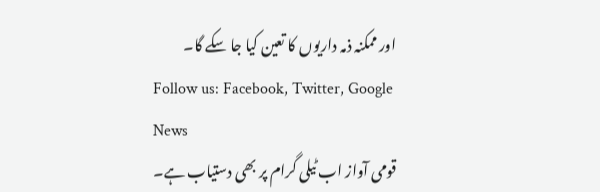اور ممکنہ ذمہ داریوں کا تعین کیا جا سکے گا۔
Follow us: Facebook, Twitter, Google News
قومی آواز اب ٹیلی گرام پر بھی دستیاب ہے۔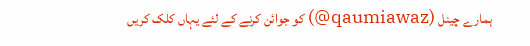ہمارے چینل (qaumiawaz@) کو جوائن کرنے کے لئے یہاں کلک کریں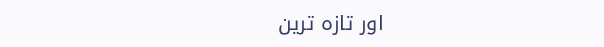اور تازہ ترین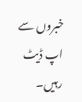خبروں سے اپ ڈیٹ رہیں۔